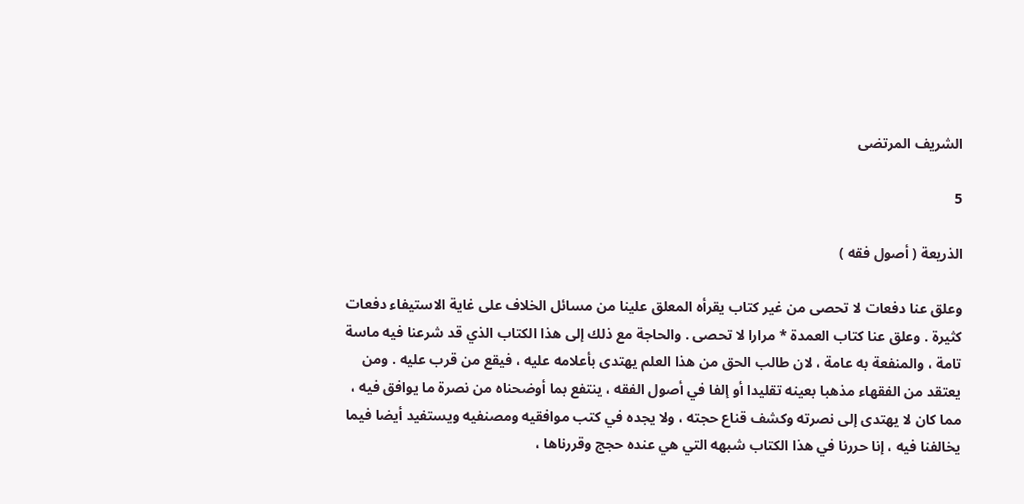الشريف المرتضى

5

الذريعة ( أصول فقه )

وعلق عنا دفعات لا تحصى من غير كتاب يقرأه المعلق علينا من مسائل الخلاف على غاية الاستيفاء دفعات كثيرة . وعلق عنا كتاب العمدة * مرارا لا تحصى . والحاجة مع ذلك إلى هذا الكتاب الذي قد شرعنا فيه ماسة تامة ، والمنفعة به عامة ، لان طالب الحق من هذا العلم يهتدى بأعلامه عليه ، فيقع من قرب عليه . ومن يعتقد من الفقهاء مذهبا بعينه تقليدا أو إلفا في أصول الفقه ، ينتفع بما أوضحناه من نصرة ما يوافق فيه ، مما كان لا يهتدى إلى نصرته وكشف قناع حجته ، ولا يجده في كتب موافقيه ومصنفيه ويستفيد أيضا فيما يخالفنا فيه ، إنا حررنا في هذا الكتاب شبهه التي هي عنده حجج وقررناها ،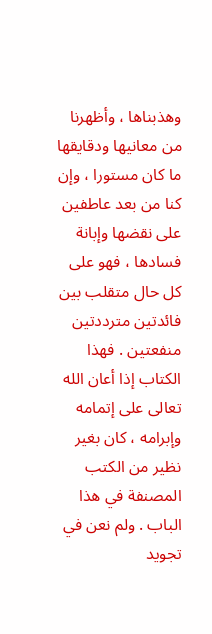وهذبناها ، وأظهرنا من معانيها ودقايقها ما كان مستورا ، وإن كنا من بعد عاطفين على نقضها وإبانة فسادها ، فهو على كل حال متقلب بين فائدتين مترددتين منفعتين . فهذا الكتاب إذا أعان الله تعالى على إتمامه وإبرامه ، كان بغير نظير من الكتب المصنفة في هذا الباب . ولم نعن في تجويد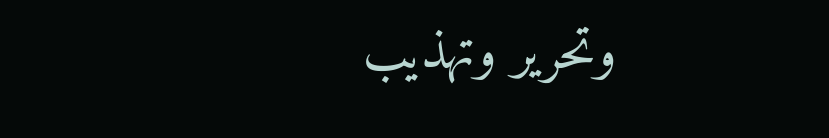وتحرير وتهذيب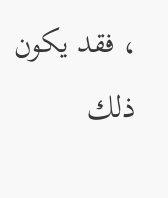، فقد يكون ذلك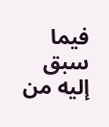فيما سبق إليه من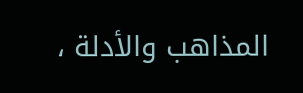المذاهب والأدلة ،